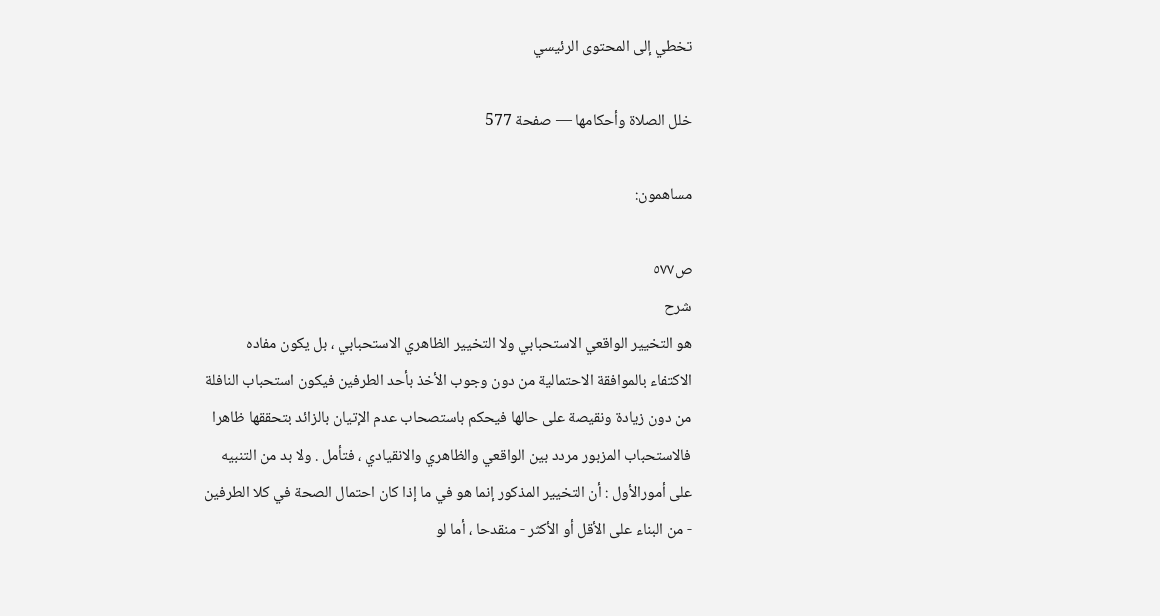تخطي إلى المحتوى الرئيسي

خلل الصلاة وأحكامها — صفحة 577

مساهمون:

ص٥٧٧
شرح
هو التخيير الواقعي الاستحبابي ولا التخيير الظاهري الاستحبابي ، بل يكون مفاده الاكتفاء بالموافقة الاحتمالية من دون وجوب الأخذ بأحد الطرفين فيكون استحباب النافلة من دون زيادة ونقيصة على حالها فيحكم باستصحاب عدم الإتيان بالزائد بتحققها ظاهرا فالاستحباب المزبور مردد بين الواقعي والظاهري والانقيادي ، فتأمل . ولا بد من التنبيه على أمورالأول : أن التخيير المذكور إنما هو في ما إذا كان احتمال الصحة في كلا الطرفين - من البناء على الأقل أو الأكثر - منقدحا ، أما لو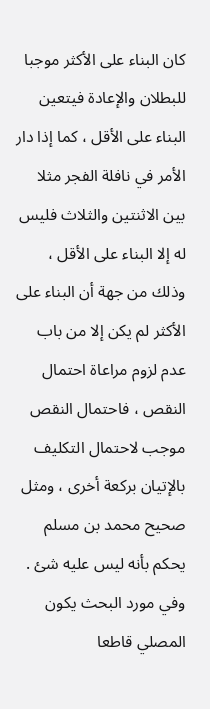كان البناء على الأكثر موجبا للبطلان والإعادة فيتعين البناء على الأقل ، كما إذا دار الأمر في نافلة الفجر مثلا بين الاثنتين والثلاث فليس له إلا البناء على الأقل ، وذلك من جهة أن البناء على الأكثر لم يكن إلا من باب عدم لزوم مراعاة احتمال النقص ، فاحتمال النقص موجب لاحتمال التكليف بالإتيان بركعة أخرى ، ومثل صحيح محمد بن مسلم يحكم بأنه ليس عليه شئ . وفي مورد البحث يكون المصلي قاطعا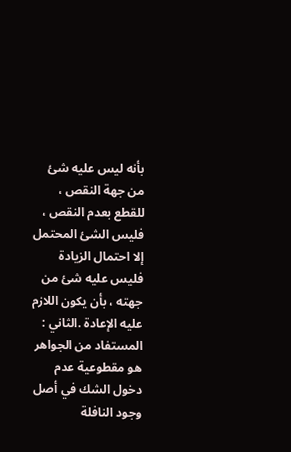بأنه ليس عليه شئ من جهة النقص ، للقطع بعدم النقص ، فليس الشئ المحتمل إلا احتمال الزيادة فليس عليه شئ من جهته ، بأن يكون اللازم عليه الإعادة .الثاني : المستفاد من الجواهر هو مقطوعية عدم دخول الشك في أصل وجود النافلة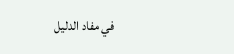في مفاد الدليل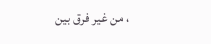، من غير فرق بين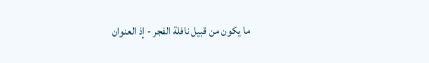ما يكون من قبيل نافلة الفجر - إذ العنوان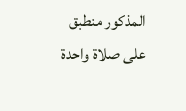المذكور منطبق على صلاة واحدة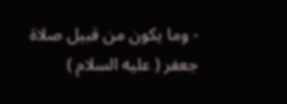- وما يكون من قبيل صلاة جعفر ( عليه السلام )